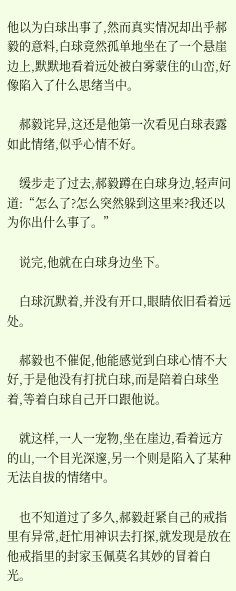他以为白球出事了,然而真实情况却出乎郝毅的意料,白球竟然孤单地坐在了一个悬崖边上,默默地看着远处被白雾蒙住的山峦,好像陷入了什么思绪当中。

    郝毅诧异,这还是他第一次看见白球表露如此情绪,似乎心情不好。

    缓步走了过去,郝毅蹲在白球身边,轻声问道:“怎么了?怎么突然躲到这里来?我还以为你出什么事了。”

    说完,他就在白球身边坐下。

    白球沉默着,并没有开口,眼睛依旧看着远处。

    郝毅也不催促,他能感觉到白球心情不大好,于是他没有打扰白球,而是陪着白球坐着,等着白球自己开口跟他说。

    就这样,一人一宠物,坐在崖边,看着远方的山,一个目光深邃,另一个则是陷入了某种无法自拔的情绪中。

    也不知道过了多久,郝毅赶紧自己的戒指里有异常,赶忙用神识去打探,就发现是放在他戒指里的封家玉佩莫名其妙的冒着白光。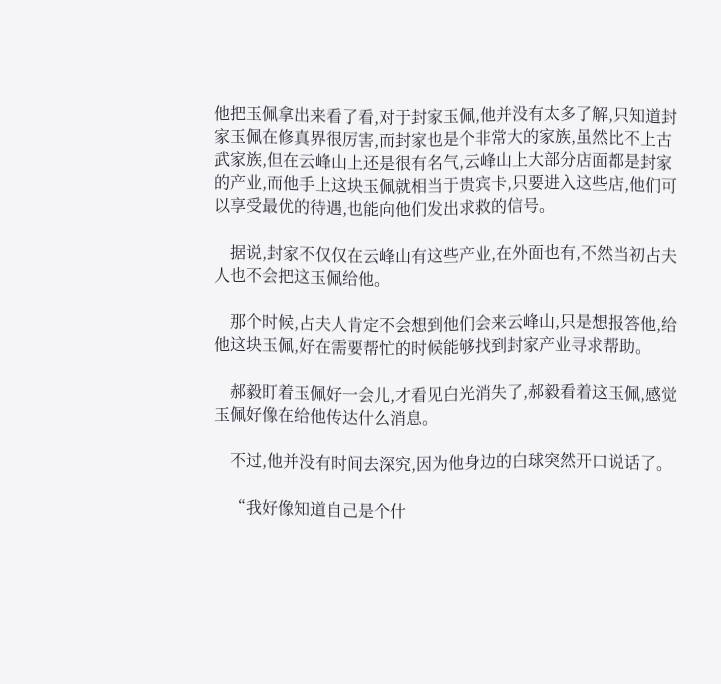他把玉佩拿出来看了看,对于封家玉佩,他并没有太多了解,只知道封家玉佩在修真界很厉害,而封家也是个非常大的家族,虽然比不上古武家族,但在云峰山上还是很有名气,云峰山上大部分店面都是封家的产业,而他手上这块玉佩就相当于贵宾卡,只要进入这些店,他们可以享受最优的待遇,也能向他们发出求救的信号。

    据说,封家不仅仅在云峰山有这些产业,在外面也有,不然当初占夫人也不会把这玉佩给他。

    那个时候,占夫人肯定不会想到他们会来云峰山,只是想报答他,给他这块玉佩,好在需要帮忙的时候能够找到封家产业寻求帮助。

    郝毅盯着玉佩好一会儿,才看见白光消失了,郝毅看着这玉佩,感觉玉佩好像在给他传达什么消息。

    不过,他并没有时间去深究,因为他身边的白球突然开口说话了。

    “我好像知道自己是个什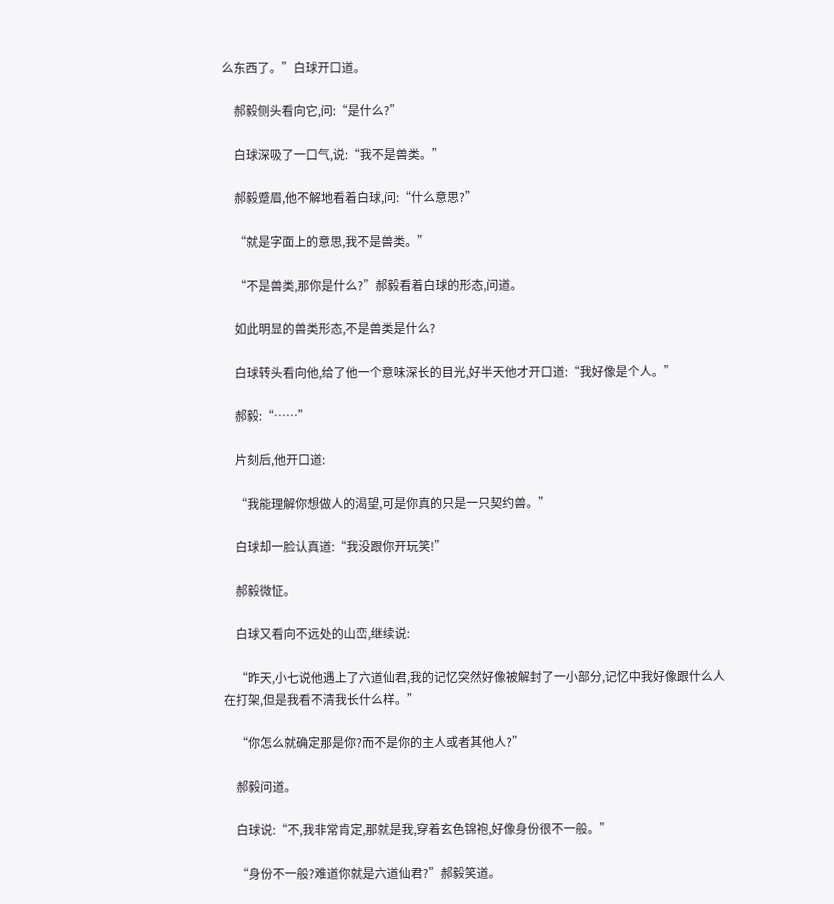么东西了。”白球开口道。

    郝毅侧头看向它,问:“是什么?”

    白球深吸了一口气,说:“我不是兽类。”

    郝毅蹙眉,他不解地看着白球,问:“什么意思?”

    “就是字面上的意思,我不是兽类。”

    “不是兽类,那你是什么?”郝毅看着白球的形态,问道。

    如此明显的兽类形态,不是兽类是什么?

    白球转头看向他,给了他一个意味深长的目光,好半天他才开口道:“我好像是个人。”

    郝毅:“……”

    片刻后,他开口道:

    “我能理解你想做人的渴望,可是你真的只是一只契约兽。”

    白球却一脸认真道:“我没跟你开玩笑!”

    郝毅微怔。

    白球又看向不远处的山峦,继续说:

    “昨天,小七说他遇上了六道仙君,我的记忆突然好像被解封了一小部分,记忆中我好像跟什么人在打架,但是我看不清我长什么样。”

    “你怎么就确定那是你?而不是你的主人或者其他人?”

    郝毅问道。

    白球说:“不,我非常肯定,那就是我,穿着玄色锦袍,好像身份很不一般。”

    “身份不一般?难道你就是六道仙君?”郝毅笑道。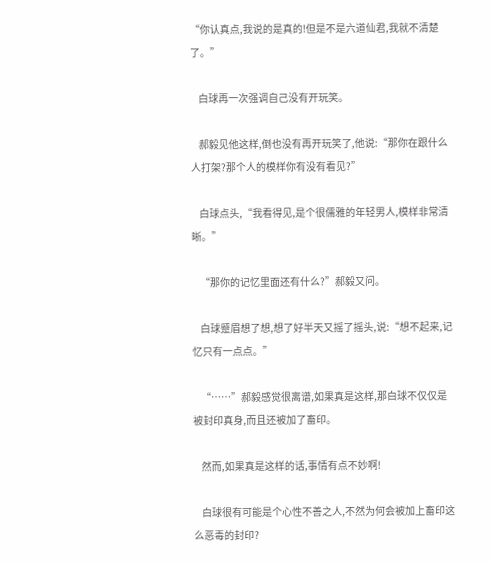“你认真点,我说的是真的!但是不是六道仙君,我就不清楚了。”

    白球再一次强调自己没有开玩笑。

    郝毅见他这样,倒也没有再开玩笑了,他说:“那你在跟什么人打架?那个人的模样你有没有看见?”

    白球点头,“我看得见,是个很儒雅的年轻男人,模样非常清晰。”

    “那你的记忆里面还有什么?”郝毅又问。

    白球蹙眉想了想,想了好半天又摇了摇头,说:“想不起来,记忆只有一点点。”

    “……”郝毅感觉很离谱,如果真是这样,那白球不仅仅是被封印真身,而且还被加了畜印。

    然而,如果真是这样的话,事情有点不妙啊!

    白球很有可能是个心性不善之人,不然为何会被加上畜印这么恶毒的封印?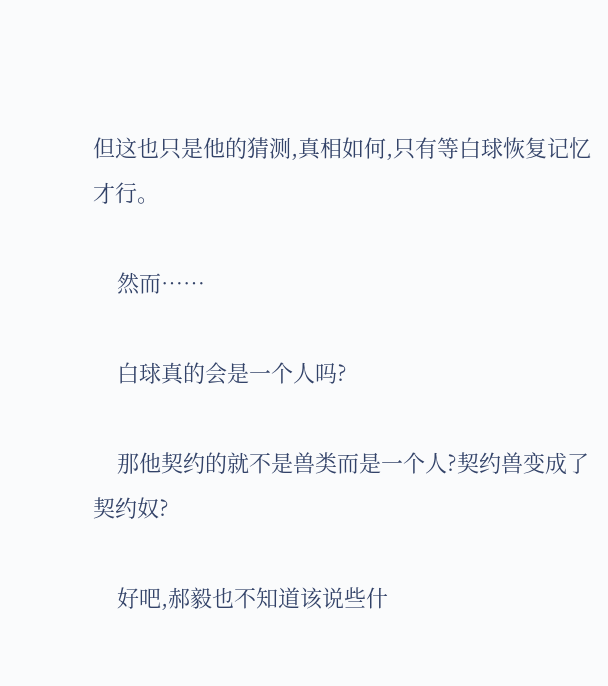但这也只是他的猜测,真相如何,只有等白球恢复记忆才行。

    然而……

    白球真的会是一个人吗?

    那他契约的就不是兽类而是一个人?契约兽变成了契约奴?

    好吧,郝毅也不知道该说些什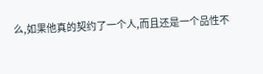么,如果他真的契约了一个人,而且还是一个品性不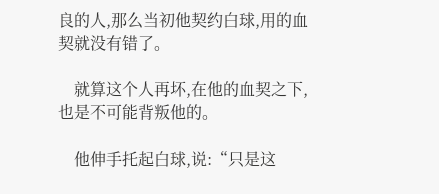良的人,那么当初他契约白球,用的血契就没有错了。

    就算这个人再坏,在他的血契之下,也是不可能背叛他的。

    他伸手托起白球,说:“只是这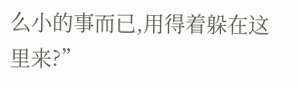么小的事而已,用得着躲在这里来?”